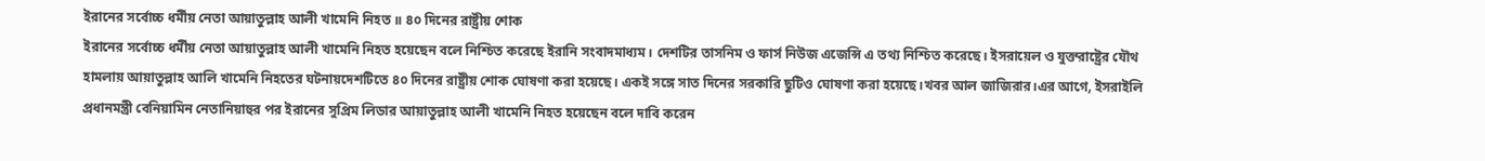ইরানের সর্বোচ্চ ধর্মীয় নেতা আয়াতুল্লাহ আলী খামেনি নিহত ॥ ৪০ দিনের রাষ্ট্রীয় শোক
ইরানের সর্বোচ্চ ধর্মীয় নেতা আয়াতুল্লাহ আলী খামেনি নিহত হয়েছেন বলে নিশ্চিত করেছে ইরানি সংবাদমাধ্যম। দেশটির তাসনিম ও ফার্স নিউজ এজেন্সি এ তথ্য নিশ্চিত করেছে। ইসরায়েল ও যুক্তরাষ্ট্রের যৌথ হামলায় আয়াতুল্লাহ আলি খামেনি নিহতের ঘটনায়দেশটিতে ৪০ দিনের রাষ্ট্রীয় শোক ঘোষণা করা হয়েছে। একই সঙ্গে সাত দিনের সরকারি ছুটিও ঘোষণা করা হয়েছে।খবর আল জাজিরার।এর আগে, ইসরাইলি প্রধানমন্ত্রী বেনিয়ামিন নেতানিয়াহুর পর ইরানের সুপ্রিম লিডার আয়াতুল্লাহ আলী খামেনি নিহত হয়েছেন বলে দাবি করেন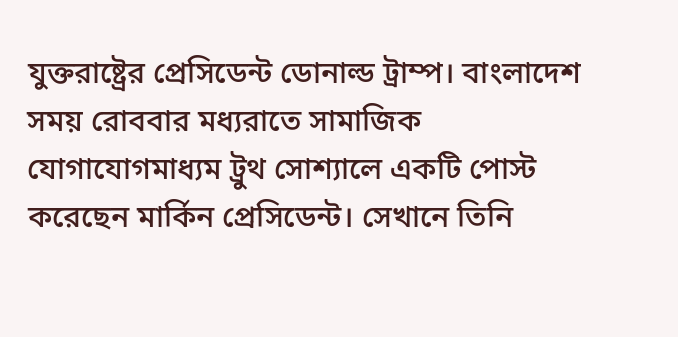যুক্তরাষ্ট্রের প্রেসিডেন্ট ডোনাল্ড ট্রাম্প। বাংলাদেশ সময় রোববার মধ্যরাতে সামাজিক যোগাযোগমাধ্যম ট্রুথ সোশ্যালে একটি পোস্ট করেছেন মার্কিন প্রেসিডেন্ট। সেখানে তিনি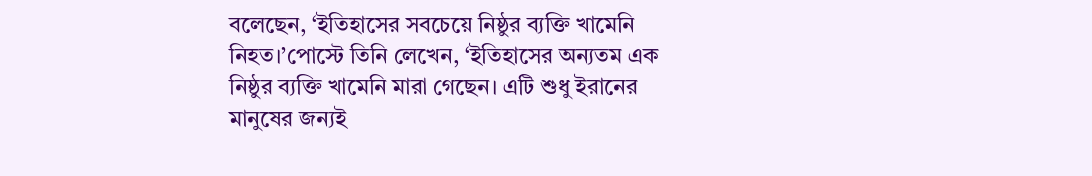বলেছেন, ‘ইতিহাসের সবচেয়ে নিষ্ঠুর ব্যক্তি খামেনি নিহত।’পোস্টে তিনি লেখেন, ‘ইতিহাসের অন্যতম এক নিষ্ঠুর ব্যক্তি খামেনি মারা গেছেন। এটি শুধু ইরানের মানুষের জন্যই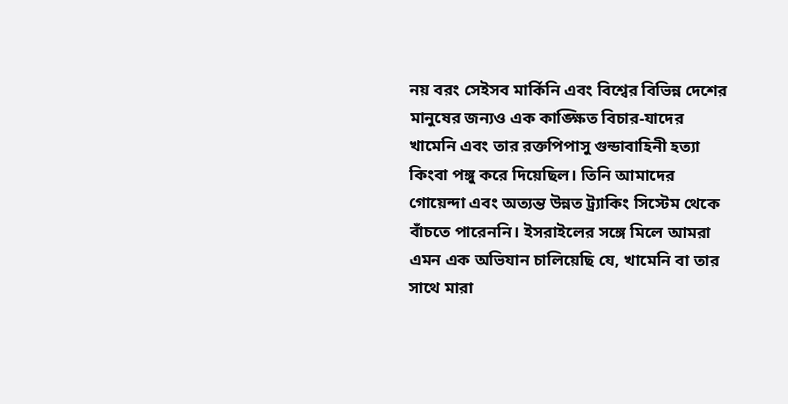নয় বরং সেইসব মার্কিনি এবং বিশ্বের বিভিন্ন দেশের মানুষের জন্যও এক কাঙ্ক্ষিত বিচার-যাদের খামেনি এবং তার রক্তপিপাসু গুন্ডাবাহিনী হত্যা কিংবা পঙ্গু করে দিয়েছিল। তিনি আমাদের গোয়েন্দা এবং অত্যন্ত উন্নত ট্র্যাকিং সিস্টেম থেকে বাঁচতে পারেননি। ইসরাইলের সঙ্গে মিলে আমরা এমন এক অভিযান চালিয়েছি যে, খামেনি বা তার সাথে মারা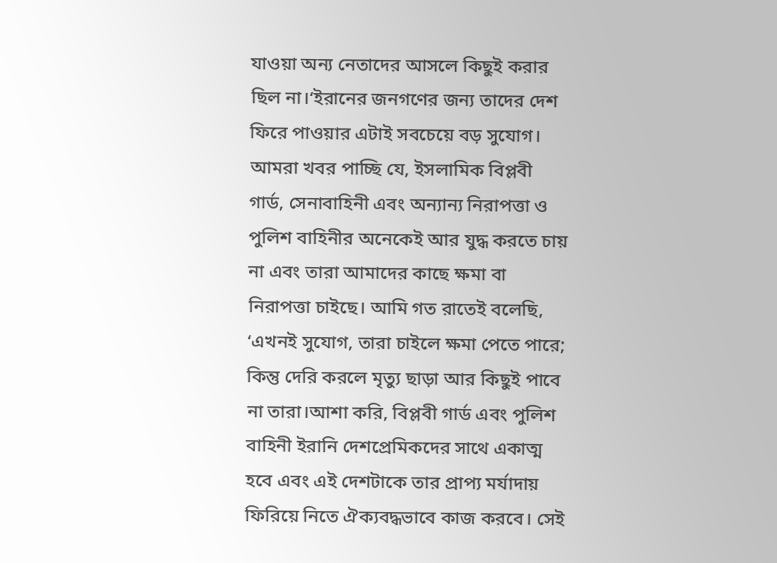যাওয়া অন্য নেতাদের আসলে কিছুই করার ছিল না।‘ইরানের জনগণের জন্য তাদের দেশ ফিরে পাওয়ার এটাই সবচেয়ে বড় সুযোগ। আমরা খবর পাচ্ছি যে, ইসলামিক বিপ্লবী গার্ড, সেনাবাহিনী এবং অন্যান্য নিরাপত্তা ও পুলিশ বাহিনীর অনেকেই আর যুদ্ধ করতে চায় না এবং তারা আমাদের কাছে ক্ষমা বা নিরাপত্তা চাইছে। আমি গত রাতেই বলেছি, ‘এখনই সুযোগ, তারা চাইলে ক্ষমা পেতে পারে; কিন্তু দেরি করলে মৃত্যু ছাড়া আর কিছুই পাবে না তারা।আশা করি, বিপ্লবী গার্ড এবং পুলিশ বাহিনী ইরানি দেশপ্রেমিকদের সাথে একাত্ম হবে এবং এই দেশটাকে তার প্রাপ্য মর্যাদায় ফিরিয়ে নিতে ঐক্যবদ্ধভাবে কাজ করবে। সেই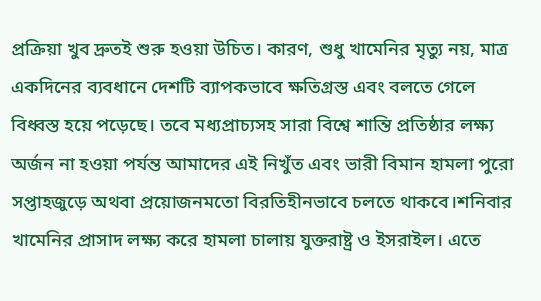প্রক্রিয়া খুব দ্রুতই শুরু হওয়া উচিত। কারণ, শুধু খামেনির মৃত্যু নয়, মাত্র একদিনের ব্যবধানে দেশটি ব্যাপকভাবে ক্ষতিগ্রস্ত এবং বলতে গেলে বিধ্বস্ত হয়ে পড়েছে। তবে মধ্যপ্রাচ্যসহ সারা বিশ্বে শান্তি প্রতিষ্ঠার লক্ষ্য অর্জন না হওয়া পর্যন্ত আমাদের এই নিখুঁত এবং ভারী বিমান হামলা পুরো সপ্তাহজুড়ে অথবা প্রয়োজনমতো বিরতিহীনভাবে চলতে থাকবে।শনিবার খামেনির প্রাসাদ লক্ষ্য করে হামলা চালায় যুক্তরাষ্ট্র ও ইসরাইল। এতে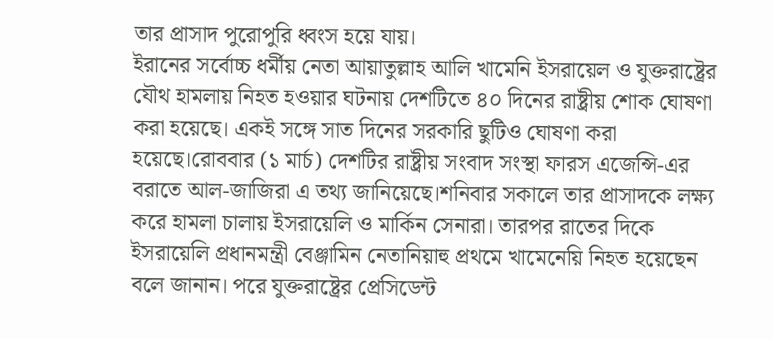তার প্রাসাদ পুরোপুরি ধ্বংস হয়ে যায়।
ইরানের সর্বোচ্চ ধর্মীয় নেতা আয়াতুল্লাহ আলি খামেনি ইসরায়েল ও যুক্তরাষ্ট্রের যৌথ হামলায় নিহত হওয়ার ঘটনায় দেশটিতে ৪০ দিনের রাষ্ট্রীয় শোক ঘোষণা করা হয়েছে। একই সঙ্গে সাত দিনের সরকারি ছুটিও ঘোষণা করা হয়েছে।রোববার (১ মার্চ) দেশটির রাষ্ট্রীয় সংবাদ সংস্থা ফারস এজেন্সি-এর বরাতে আল-জাজিরা এ তথ্য জানিয়েছে।শনিবার সকালে তার প্রাসাদকে লক্ষ্য করে হামলা চালায় ইসরায়েলি ও মার্কিন সেনারা। তারপর রাতের দিকে ইসরায়েলি প্রধানমন্ত্রী বেঞ্জামিন নেতানিয়াহু প্রথমে খামেনেয়ি নিহত হয়েছেন বলে জানান। পরে যুক্তরাষ্ট্রের প্রেসিডেন্ট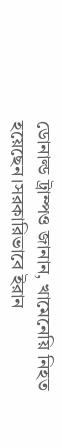ডোনাল্ড ট্রাম্পও জানান, খামেনেয়ি নিহত হয়েছেন।সরকারিভাবে ইরান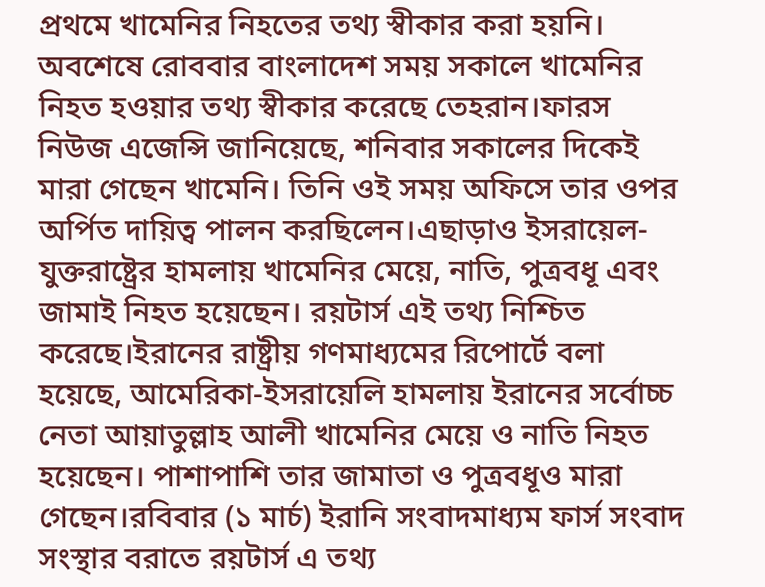প্রথমে খামেনির নিহতের তথ্য স্বীকার করা হয়নি। অবশেষে রোববার বাংলাদেশ সময় সকালে খামেনির নিহত হওয়ার তথ্য স্বীকার করেছে তেহরান।ফারস নিউজ এজেন্সি জানিয়েছে, শনিবার সকালের দিকেই মারা গেছেন খামেনি। তিনি ওই সময় অফিসে তার ওপর অর্পিত দায়িত্ব পালন করছিলেন।এছাড়াও ইসরায়েল-যুক্তরাষ্ট্রের হামলায় খামেনির মেয়ে, নাতি, পুত্রবধূ এবং জামাই নিহত হয়েছেন। রয়টার্স এই তথ্য নিশ্চিত করেছে।ইরানের রাষ্ট্রীয় গণমাধ্যমের রিপোর্টে বলা হয়েছে, আমেরিকা-ইসরায়েলি হামলায় ইরানের সর্বোচ্চ নেতা আয়াতুল্লাহ আলী খামেনির মেয়ে ও নাতি নিহত হয়েছেন। পাশাপাশি তার জামাতা ও পুত্রবধূও মারা গেছেন।রবিবার (১ মার্চ) ইরানি সংবাদমাধ্যম ফার্স সংবাদ সংস্থার বরাতে রয়টার্স এ তথ্য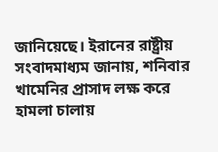জানিয়েছে। ইরানের রাষ্ট্রীয় সংবাদমাধ্যম জানায়, শনিবার খামেনির প্রাসাদ লক্ষ করে হামলা চালায়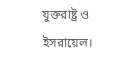যুক্তরাষ্ট্র ও ইসরায়েল।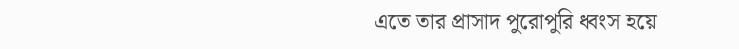এতে তার প্রাসাদ পুরোপুরি ধ্বংস হয়ে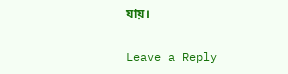যায়।

Leave a Reply